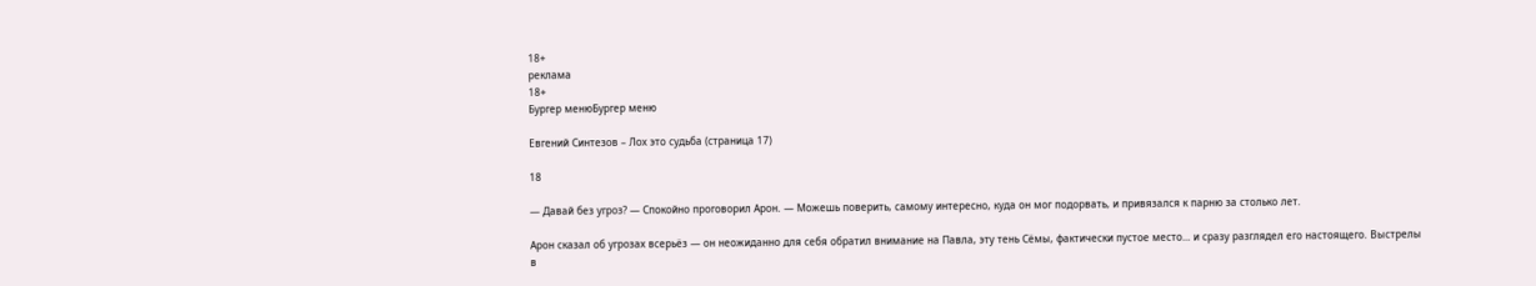18+
реклама
18+
Бургер менюБургер меню

Евгений Синтезов – Лох это судьба (страница 17)

18

— Давай без угроз? — Спокойно проговорил Арон. — Можешь поверить, самому интересно, куда он мог подорвать, и привязался к парню за столько лет.

Арон сказал об угрозах всерьёз — он неожиданно для себя обратил внимание на Павла, эту тень Сёмы, фактически пустое место… и сразу разглядел его настоящего. Выстрелы в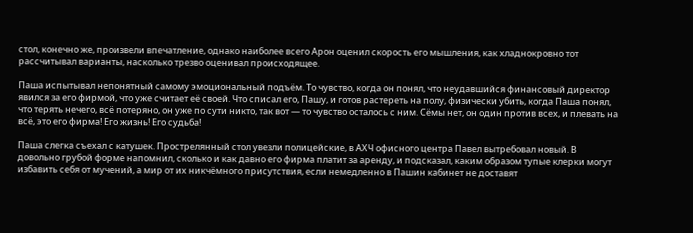стол, конечно же, произвели впечатление, однако наиболее всего Арон оценил скорость его мышления, как хладнокровно тот рассчитывал варианты, насколько трезво оценивал происходящее.

Паша испытывал непонятный самому эмоциональный подъём. То чувство, когда он понял, что неудавшийся финансовый директор явился за его фирмой, что уже считает её своей. Что списал его, Пашу, и готов растереть на полу, физически убить, когда Паша понял, что терять нечего, всё потеряно, он уже по сути никто, так вот — то чувство осталось с ним. Сёмы нет, он один против всех, и плевать на всё, это его фирма! Его жизнь! Его судьба!

Паша слегка съехал с катушек. Прострелянный стол увезли полицейские, в АХЧ офисного центра Павел вытребовал новый. В довольно грубой форме напомнил, сколько и как давно его фирма платит за аренду, и подсказал, каким образом тупые клерки могут избавить себя от мучений, а мир от их никчёмного присутствия, если немедленно в Пашин кабинет не доставят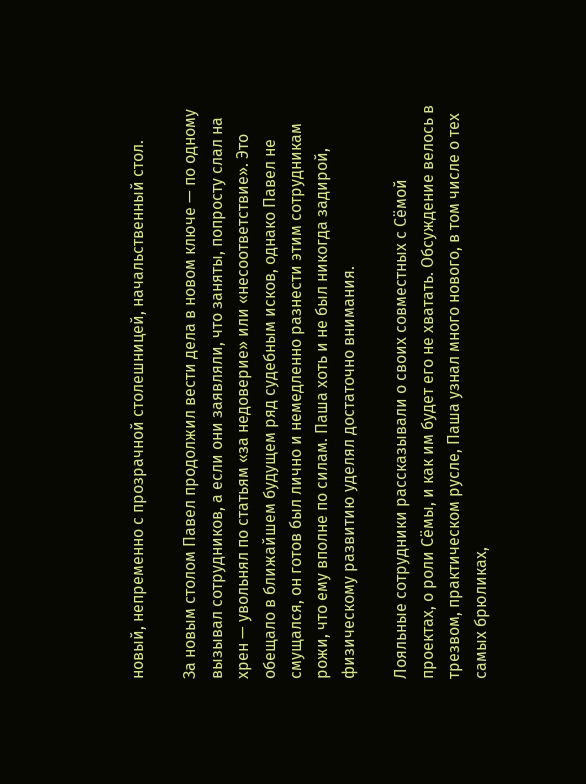новый, непременно с прозрачной столешницей, начальственный стол.

За новым столом Павел продолжил вести дела в новом ключе — по одному вызывал сотрудников, а если они заявляли, что заняты, попросту слал на хрен — увольнял по статьям «за недоверие» или «несоответствие». Это обещало в ближайшем будущем ряд судебным исков, однако Павел не смущался, он готов был лично и немедленно разнести этим сотрудникам рожи, что ему вполне по силам. Паша хоть и не был никогда задирой, физическому развитию уделял достаточно внимания.

Лояльные сотрудники рассказывали о своих совместных с Сёмой проектах, о роли Сёмы, и как им будет его не хватать. Обсуждение велось в трезвом, практическом русле, Паша узнал много нового, в том числе о тех самых брюликах,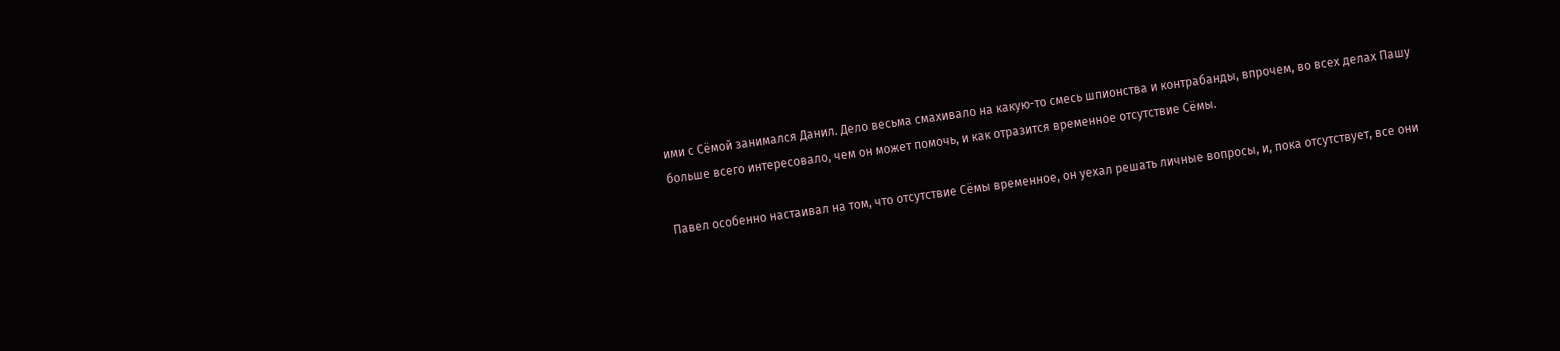ими с Сёмой занимался Данил. Дело весьма смахивало на какую-то смесь шпионства и контрабанды, впрочем, во всех делах Пашу больше всего интересовало, чем он может помочь, и как отразится временное отсутствие Сёмы.

Павел особенно настаивал на том, что отсутствие Сёмы временное, он уехал решать личные вопросы, и, пока отсутствует, все они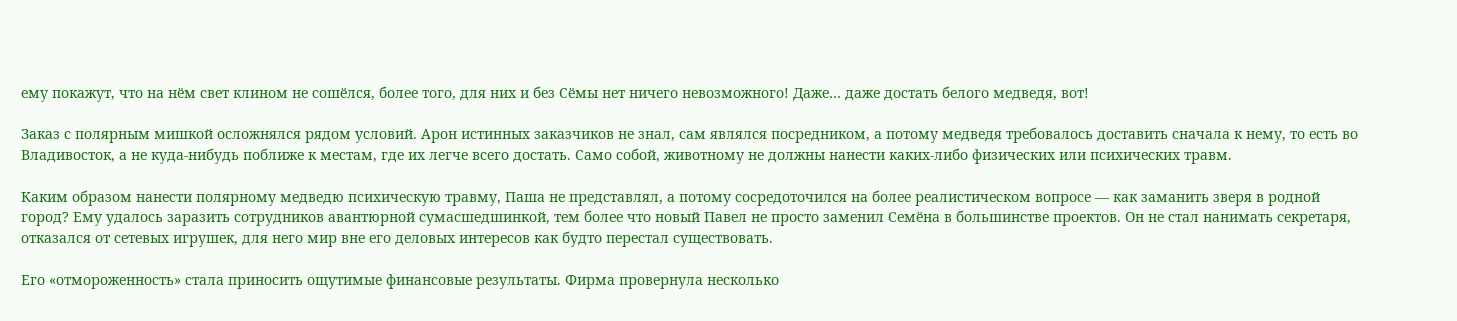ему покажут, что на нём свет клином не сошёлся, более того, для них и без Сёмы нет ничего невозможного! Даже… даже достать белого медведя, вот!

Заказ с полярным мишкой осложнялся рядом условий. Арон истинных заказчиков не знал, сам являлся посредником, а потому медведя требовалось доставить сначала к нему, то есть во Владивосток, а не куда-нибудь поближе к местам, где их легче всего достать. Само собой, животному не должны нанести каких-либо физических или психических травм.

Каким образом нанести полярному медведю психическую травму, Паша не представлял, а потому сосредоточился на более реалистическом вопросе — как заманить зверя в родной город? Ему удалось заразить сотрудников авантюрной сумасшедшинкой, тем более что новый Павел не просто заменил Семёна в большинстве проектов. Он не стал нанимать секретаря, отказался от сетевых игрушек, для него мир вне его деловых интересов как будто перестал существовать.

Его «отмороженность» стала приносить ощутимые финансовые результаты. Фирма провернула несколько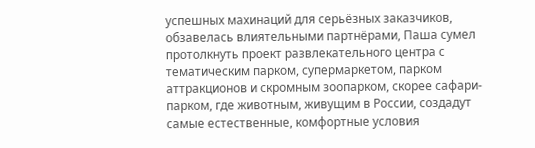успешных махинаций для серьёзных заказчиков, обзавелась влиятельными партнёрами, Паша сумел протолкнуть проект развлекательного центра с тематическим парком, супермаркетом, парком аттракционов и скромным зоопарком, скорее сафари-парком, где животным, живущим в России, создадут самые естественные, комфортные условия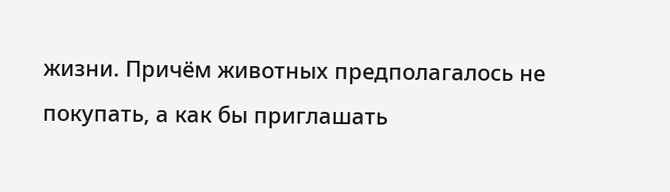жизни. Причём животных предполагалось не покупать, а как бы приглашать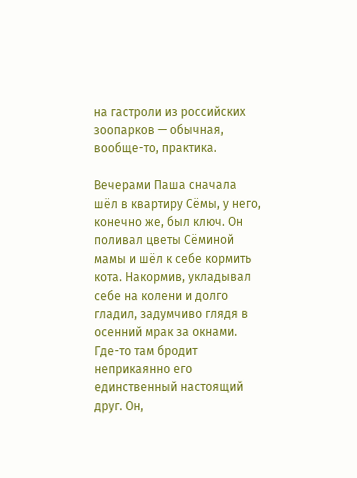на гастроли из российских зоопарков — обычная, вообще-то, практика.

Вечерами Паша сначала шёл в квартиру Сёмы, у него, конечно же, был ключ. Он поливал цветы Сёминой мамы и шёл к себе кормить кота. Накормив, укладывал себе на колени и долго гладил, задумчиво глядя в осенний мрак за окнами. Где-то там бродит неприкаянно его единственный настоящий друг. Он,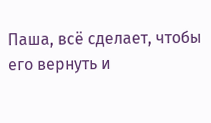Паша, всё сделает, чтобы его вернуть и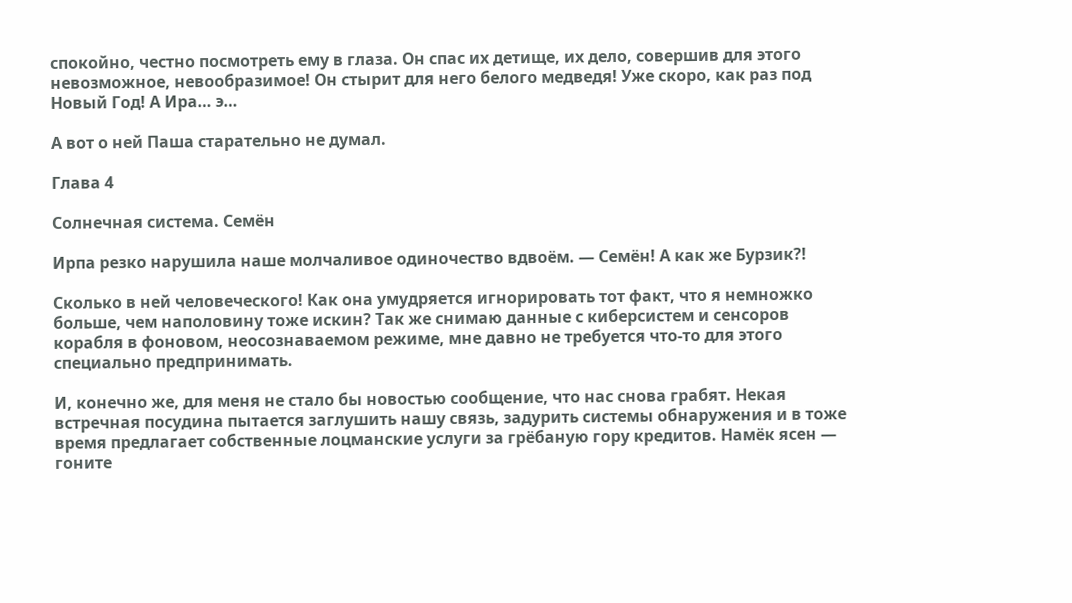спокойно, честно посмотреть ему в глаза. Он спас их детище, их дело, совершив для этого невозможное, невообразимое! Он стырит для него белого медведя! Уже скоро, как раз под Новый Год! А Ира… э…

А вот о ней Паша старательно не думал.

Глава 4

Солнечная система. Семён

Ирпа резко нарушила наше молчаливое одиночество вдвоём. — Семён! А как же Бурзик?!

Сколько в ней человеческого! Как она умудряется игнорировать тот факт, что я немножко больше, чем наполовину тоже искин? Так же снимаю данные с киберсистем и сенсоров корабля в фоновом, неосознаваемом режиме, мне давно не требуется что-то для этого специально предпринимать.

И, конечно же, для меня не стало бы новостью сообщение, что нас снова грабят. Некая встречная посудина пытается заглушить нашу связь, задурить системы обнаружения и в тоже время предлагает собственные лоцманские услуги за грёбаную гору кредитов. Намёк ясен — гоните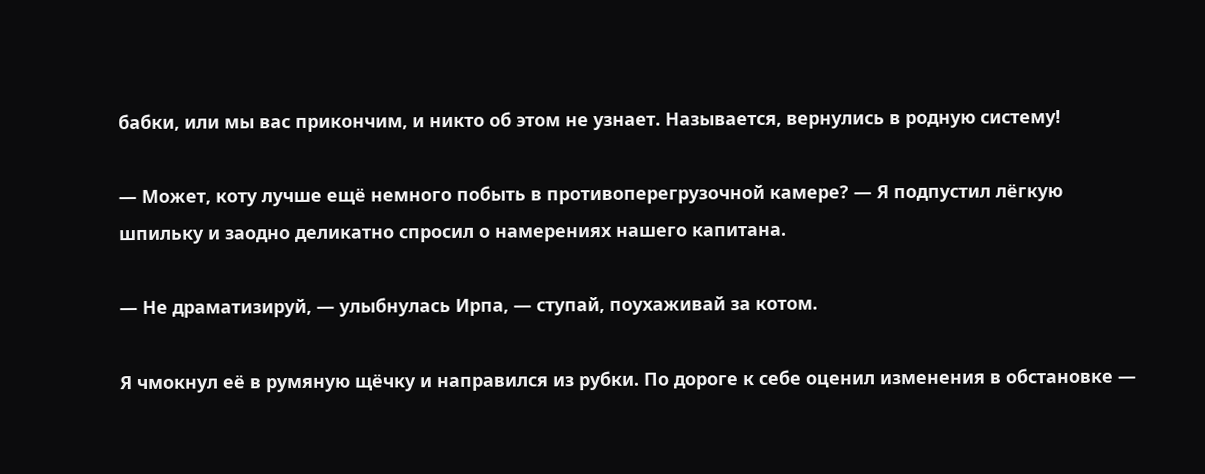бабки, или мы вас прикончим, и никто об этом не узнает. Называется, вернулись в родную систему!

— Может, коту лучше ещё немного побыть в противоперегрузочной камере? — Я подпустил лёгкую шпильку и заодно деликатно спросил о намерениях нашего капитана.

— Не драматизируй, — улыбнулась Ирпа, — ступай, поухаживай за котом.

Я чмокнул её в румяную щёчку и направился из рубки. По дороге к себе оценил изменения в обстановке —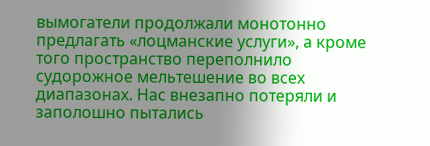вымогатели продолжали монотонно предлагать «лоцманские услуги», а кроме того пространство переполнило судорожное мельтешение во всех диапазонах. Нас внезапно потеряли и заполошно пытались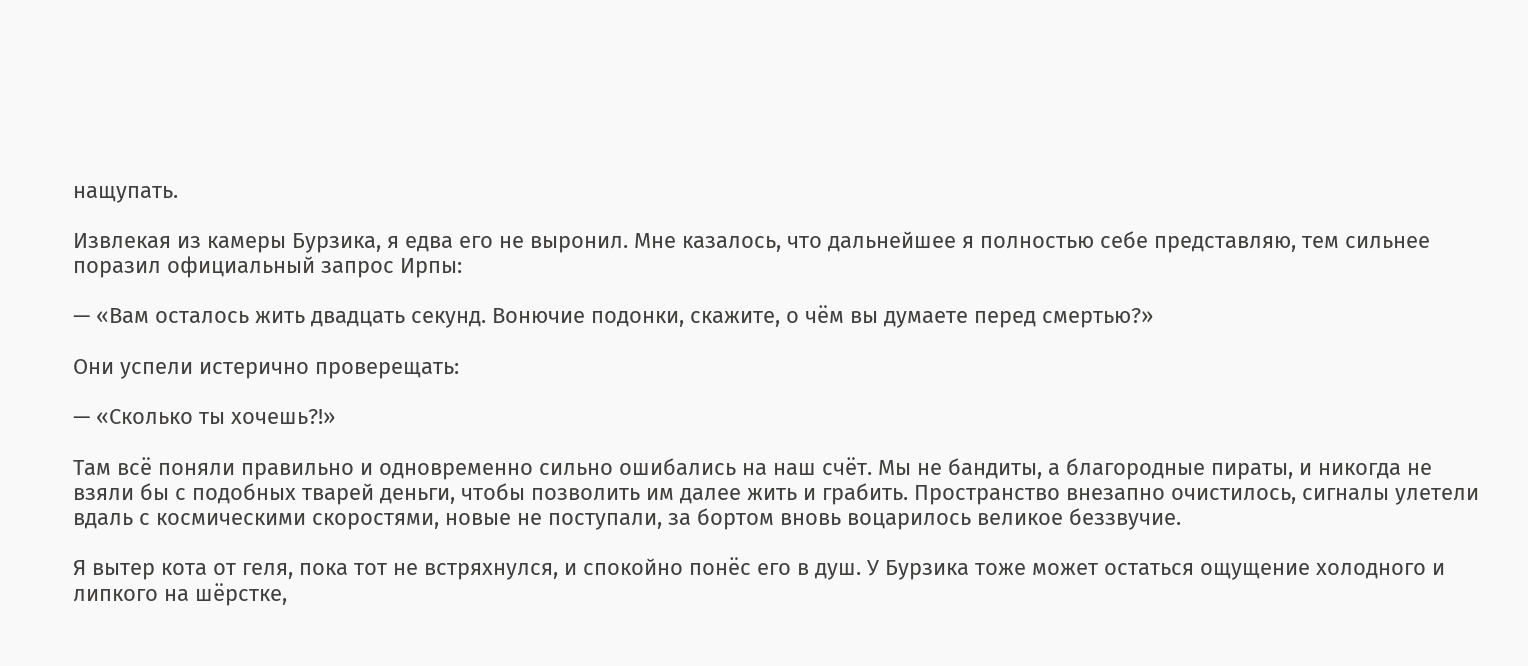нащупать.

Извлекая из камеры Бурзика, я едва его не выронил. Мне казалось, что дальнейшее я полностью себе представляю, тем сильнее поразил официальный запрос Ирпы:

— «Вам осталось жить двадцать секунд. Вонючие подонки, скажите, о чём вы думаете перед смертью?»

Они успели истерично проверещать:

— «Сколько ты хочешь?!»

Там всё поняли правильно и одновременно сильно ошибались на наш счёт. Мы не бандиты, а благородные пираты, и никогда не взяли бы с подобных тварей деньги, чтобы позволить им далее жить и грабить. Пространство внезапно очистилось, сигналы улетели вдаль с космическими скоростями, новые не поступали, за бортом вновь воцарилось великое беззвучие.

Я вытер кота от геля, пока тот не встряхнулся, и спокойно понёс его в душ. У Бурзика тоже может остаться ощущение холодного и липкого на шёрстке,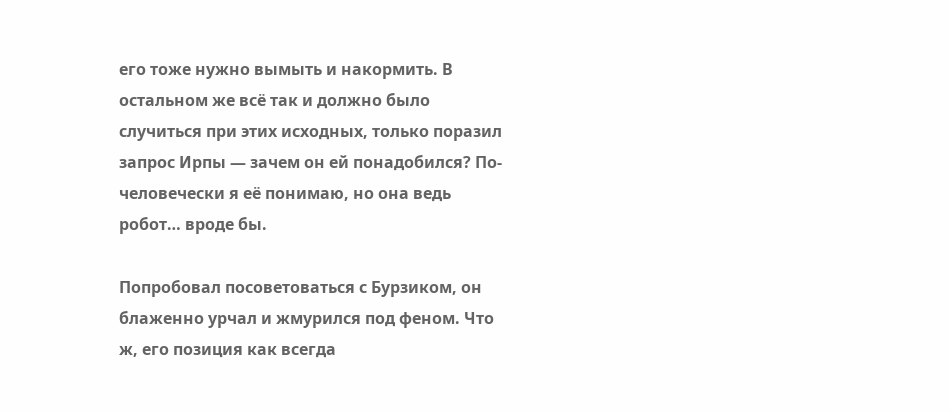его тоже нужно вымыть и накормить. В остальном же всё так и должно было случиться при этих исходных, только поразил запрос Ирпы — зачем он ей понадобился? По-человечески я её понимаю, но она ведь робот… вроде бы.

Попробовал посоветоваться с Бурзиком, он блаженно урчал и жмурился под феном. Что ж, его позиция как всегда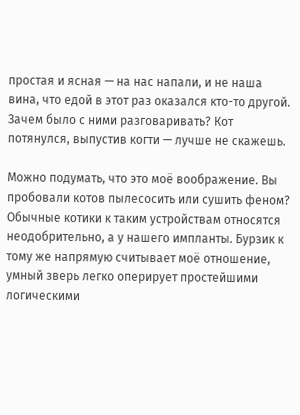простая и ясная — на нас напали, и не наша вина, что едой в этот раз оказался кто-то другой. Зачем было с ними разговаривать? Кот потянулся, выпустив когти — лучше не скажешь.

Можно подумать, что это моё воображение. Вы пробовали котов пылесосить или сушить феном? Обычные котики к таким устройствам относятся неодобрительно, а у нашего импланты. Бурзик к тому же напрямую считывает моё отношение, умный зверь легко оперирует простейшими логическими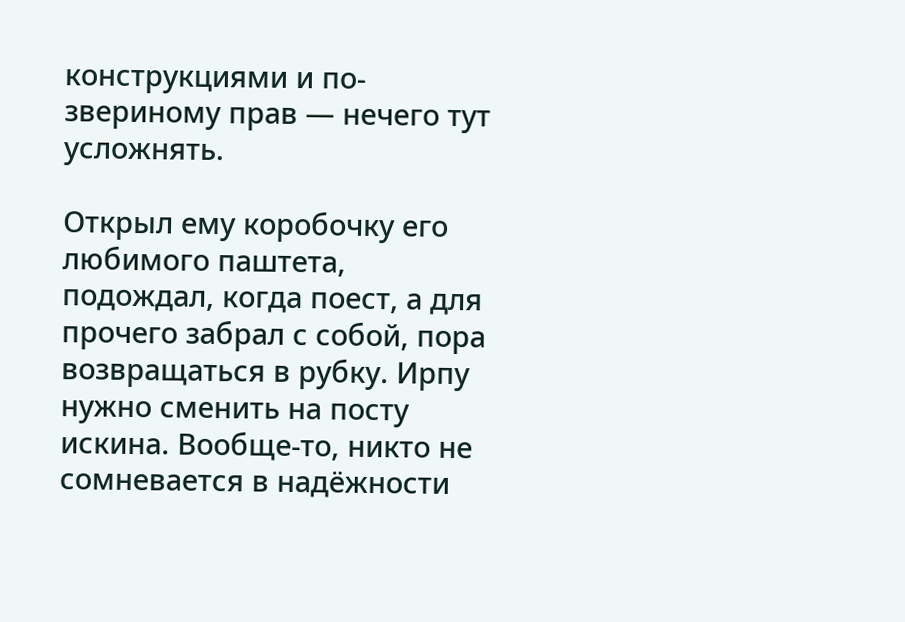конструкциями и по-звериному прав — нечего тут усложнять.

Открыл ему коробочку его любимого паштета, подождал, когда поест, а для прочего забрал с собой, пора возвращаться в рубку. Ирпу нужно сменить на посту искина. Вообще-то, никто не сомневается в надёжности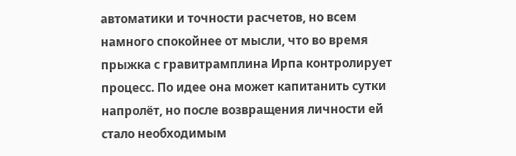автоматики и точности расчетов, но всем намного спокойнее от мысли, что во время прыжка с гравитрамплина Ирпа контролирует процесс. По идее она может капитанить сутки напролёт, но после возвращения личности ей стало необходимым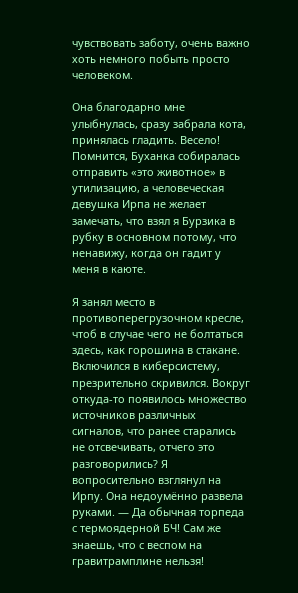чувствовать заботу, очень важно хоть немного побыть просто человеком.

Она благодарно мне улыбнулась, сразу забрала кота, принялась гладить. Весело! Помнится, Буханка собиралась отправить «это животное» в утилизацию, а человеческая девушка Ирпа не желает замечать, что взял я Бурзика в рубку в основном потому, что ненавижу, когда он гадит у меня в каюте.

Я занял место в противоперегрузочном кресле, чтоб в случае чего не болтаться здесь, как горошина в стакане. Включился в киберсистему, презрительно скривился. Вокруг откуда-то появилось множество источников различных сигналов, что ранее старались не отсвечивать, отчего это разговорились? Я вопросительно взглянул на Ирпу. Она недоумённо развела руками. — Да обычная торпеда с термоядерной БЧ! Сам же знаешь, что с веспом на гравитрамплине нельзя!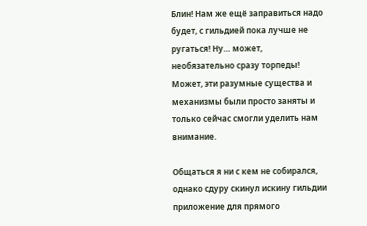Блин! Нам же ещё заправиться надо будет, с гильдией пока лучше не ругаться! Ну… может, необязательно сразу торпеды! Может, эти разумные существа и механизмы были просто заняты и только сейчас смогли уделить нам внимание.

Общаться я ни с кем не собирался, однако сдуру скинул искину гильдии приложение для прямого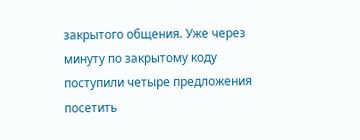закрытого общения. Уже через минуту по закрытому коду поступили четыре предложения посетить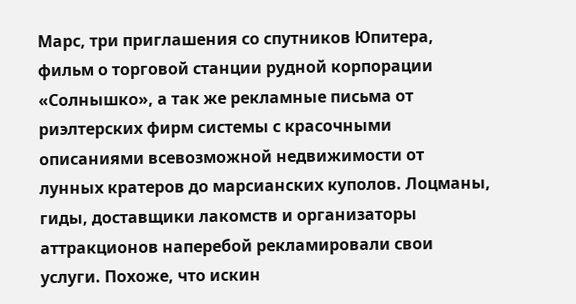Марс, три приглашения со спутников Юпитера, фильм о торговой станции рудной корпорации «Солнышко», а так же рекламные письма от риэлтерских фирм системы с красочными описаниями всевозможной недвижимости от лунных кратеров до марсианских куполов. Лоцманы, гиды, доставщики лакомств и организаторы аттракционов наперебой рекламировали свои услуги. Похоже, что искин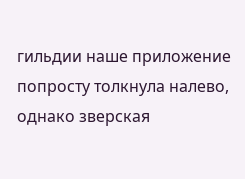гильдии наше приложение попросту толкнула налево, однако зверская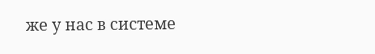же у нас в системе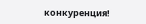конкуренция!